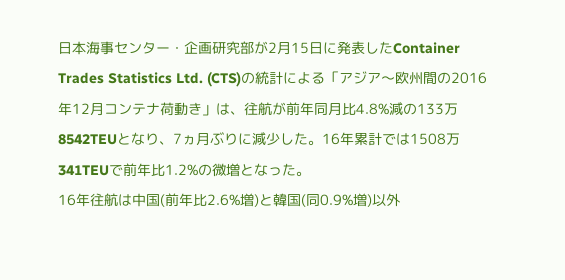日本海事センター・企画研究部が2月15日に発表したContainer Trades Statistics Ltd. (CTS)の統計による「アジア〜欧州間の2016年12月コンテナ荷動き」は、往航が前年同月比4.8%減の133万8542TEUとなり、7ヵ月ぶりに減少した。16年累計では1508万341TEUで前年比1.2%の微増となった。
16年往航は中国(前年比2.6%増)と韓国(同0.9%増)以外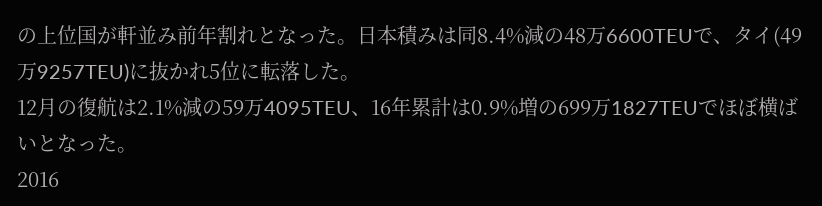の上位国が軒並み前年割れとなった。日本積みは同8.4%減の48万6600TEUで、タイ(49万9257TEU)に抜かれ5位に転落した。
12月の復航は2.1%減の59万4095TEU、16年累計は0.9%増の699万1827TEUでほぼ横ばいとなった。
2016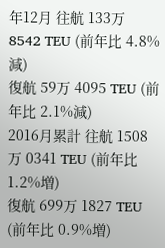年12月 往航 133万 8542 TEU (前年比 4.8%減)
復航 59万 4095 TEU (前年比 2.1%減)
2016月累計 往航 1508万 0341 TEU (前年比 1.2%増)
復航 699万 1827 TEU (前年比 0.9%増)